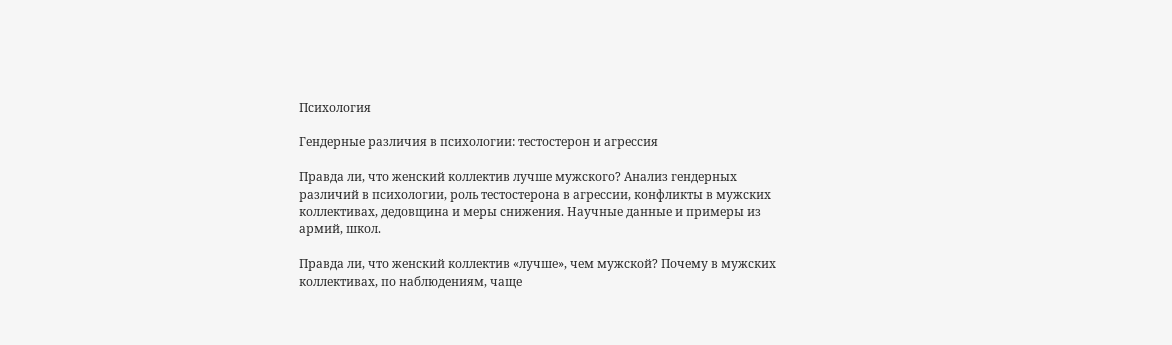Психология

Гендерные различия в психологии: тестостерон и агрессия

Правда ли, что женский коллектив лучше мужского? Анализ гендерных различий в психологии, роль тестостерона в агрессии, конфликты в мужских коллективах, дедовщина и меры снижения. Научные данные и примеры из армий, школ.

Правда ли, что женский коллектив «лучше», чем мужской? Почему в мужских коллективах, по наблюдениям, чаще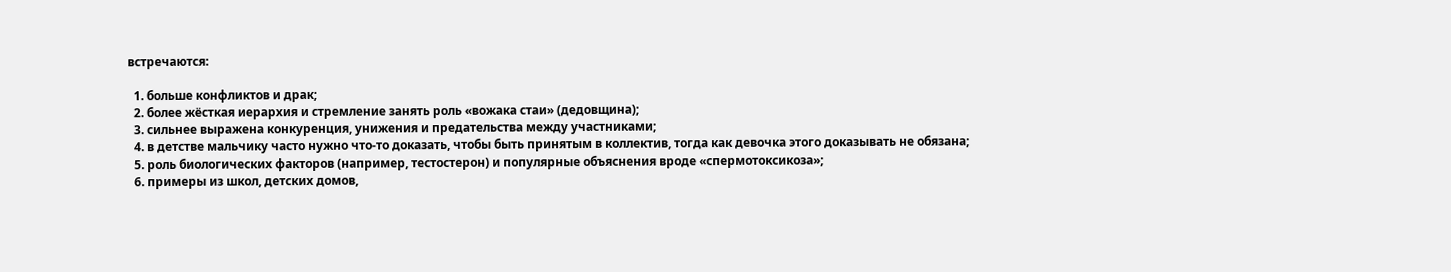встречаются:

  1. больше конфликтов и драк;
  2. более жёсткая иерархия и стремление занять роль «вожака стаи» (дедовщина);
  3. сильнее выражена конкуренция, унижения и предательства между участниками;
  4. в детстве мальчику часто нужно что‑то доказать, чтобы быть принятым в коллектив, тогда как девочка этого доказывать не обязана;
  5. роль биологических факторов (например, тестостерон) и популярные объяснения вроде «спермотоксикоза»;
  6. примеры из школ, детских домов,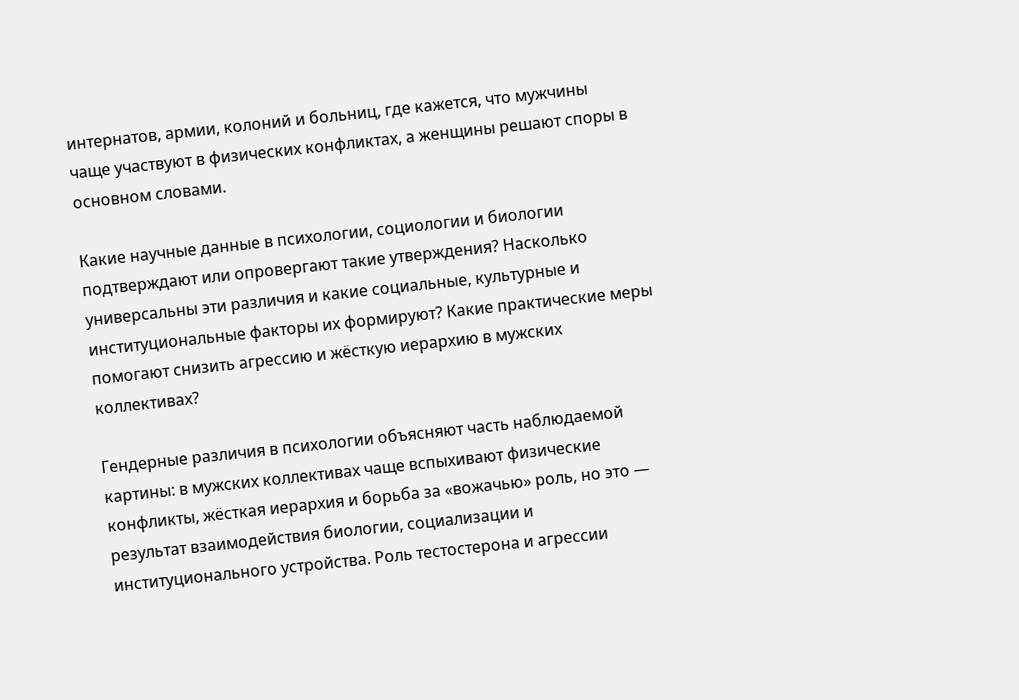интернатов, армии, колоний и больниц, где кажется, что мужчины чаще участвуют в физических конфликтах, а женщины решают споры в основном словами.

Какие научные данные в психологии, социологии и биологии подтверждают или опровергают такие утверждения? Насколько универсальны эти различия и какие социальные, культурные и институциональные факторы их формируют? Какие практические меры помогают снизить агрессию и жёсткую иерархию в мужских коллективах?

Гендерные различия в психологии объясняют часть наблюдаемой картины: в мужских коллективах чаще вспыхивают физические конфликты, жёсткая иерархия и борьба за «вожачью» роль, но это — результат взаимодействия биологии, социализации и институционального устройства. Роль тестостерона и агрессии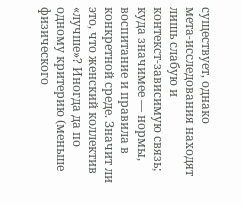существует, однако мета‑исследования находят лишь слабую и контекст‑зависимую связь; куда значимее — нормы, воспитание и правила в конкретной среде. Значит ли это, что женский коллектив «лучше»? Иногда да по одному критерию (меньше физического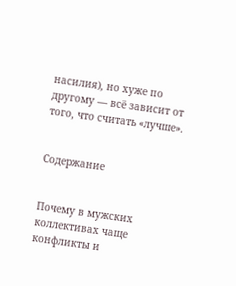насилия), но хуже по другому — всё зависит от того, что считать «лучше».


Содержание


Почему в мужских коллективах чаще конфликты и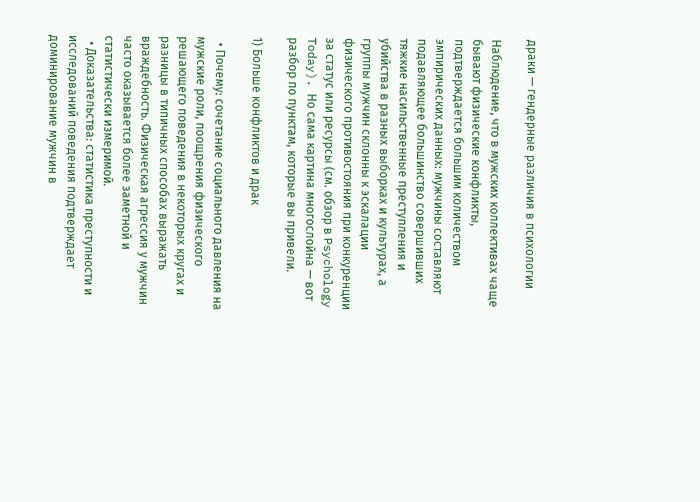драки — гендерные различия в психологии

Наблюдение, что в мужских коллективах чаще бывают физические конфликты, подтверждается большим количеством эмпирических данных: мужчины составляют подавляющее большинство совершивших тяжкие насильственные преступления и убийства в разных выборках и культурах, а группы мужчин склонны к эскалации физического противостояния при конкуренции за статус или ресурсы (см. обзор в Psychology Today). Но сама картина многослойна — вот разбор по пунктам, которые вы привели.

1) Больше конфликтов и драк

  • Почему: сочетание социального давления на мужские роли, поощрения физического решающего поведения в некоторых кругах и разницы в типичных способах выражать враждебность. Физическая агрессия у мужчин часто оказывается более заметной и статистически измеримой.
  • Доказательства: статистика преступности и исследований поведения подтверждает доминирование мужчин в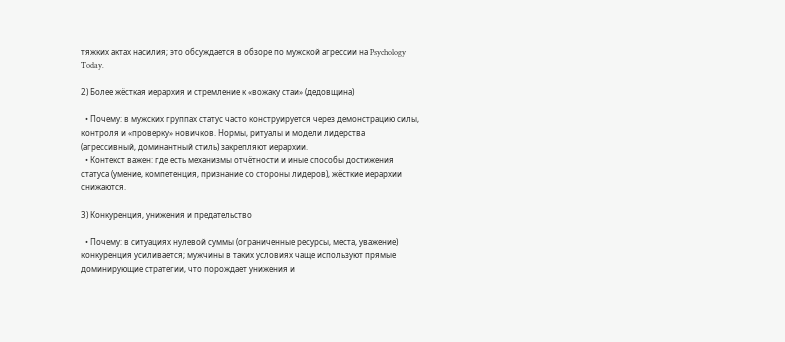тяжких актах насилия; это обсуждается в обзоре по мужской агрессии на Psychology Today.

2) Более жёсткая иерархия и стремление к «вожаку стаи» (дедовщина)

  • Почему: в мужских группах статус часто конструируется через демонстрацию силы, контроля и «проверку» новичков. Нормы, ритуалы и модели лидерства (агрессивный, доминантный стиль) закрепляют иерархии.
  • Контекст важен: где есть механизмы отчётности и иные способы достижения статуса (умение, компетенция, признание со стороны лидеров), жёсткие иерархии снижаются.

3) Конкуренция, унижения и предательство

  • Почему: в ситуациях нулевой суммы (ограниченные ресурсы, места, уважение) конкуренция усиливается; мужчины в таких условиях чаще используют прямые доминирующие стратегии, что порождает унижения и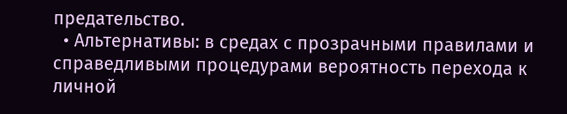предательство.
  • Альтернативы: в средах с прозрачными правилами и справедливыми процедурами вероятность перехода к личной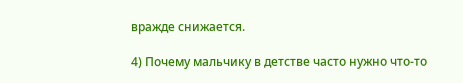вражде снижается.

4) Почему мальчику в детстве часто нужно что‑то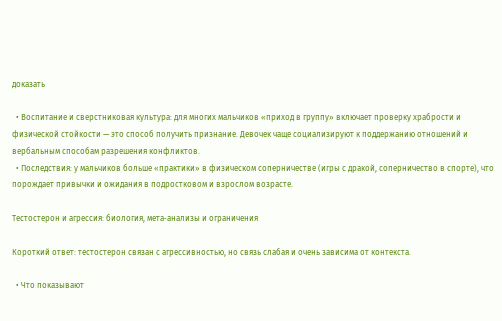доказать

  • Воспитание и сверстниковая культура: для многих мальчиков «приход в группу» включает проверку храбрости и физической стойкости — это способ получить признание. Девочек чаще социализируют к поддержанию отношений и вербальным способам разрешения конфликтов.
  • Последствия: у мальчиков больше «практики» в физическом соперничестве (игры с дракой, соперничество в спорте), что порождает привычки и ожидания в подростковом и взрослом возрасте.

Тестостерон и агрессия: биология, мета‑анализы и ограничения

Короткий ответ: тестостерон связан с агрессивностью, но связь слабая и очень зависима от контекста.

  • Что показывают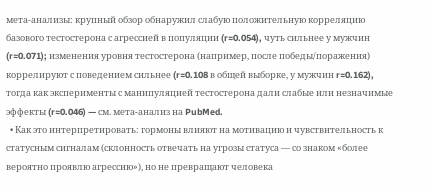мета‑анализы: крупный обзор обнаружил слабую положительную корреляцию базового тестостерона с агрессией в популяции (r≈0.054), чуть сильнее у мужчин (r≈0.071); изменения уровня тестостерона (например, после победы/поражения) коррелируют с поведением сильнее (r≈0.108 в общей выборке, у мужчин r≈0.162), тогда как эксперименты с манипуляцией тестостерона дали слабые или незначимые эффекты (r≈0.046) — см. мета‑анализ на PubMed.
  • Как это интерпретировать: гормоны влияют на мотивацию и чувствительность к статусным сигналам (склонность отвечать на угрозы статуса — со знаком «более вероятно проявлю агрессию»), но не превращают человека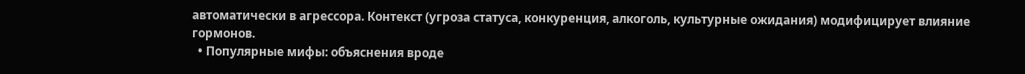автоматически в агрессора. Контекст (угроза статуса, конкуренция, алкоголь, культурные ожидания) модифицирует влияние гормонов.
  • Популярные мифы: объяснения вроде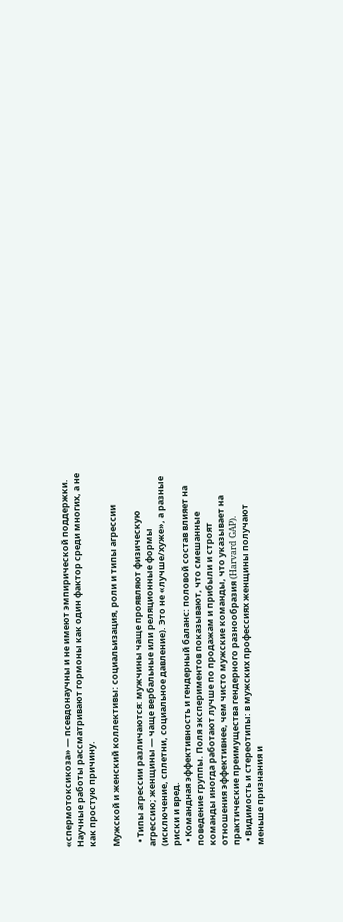«спермотоксикоза» — псевдонаучны и не имеют эмпирической поддержки. Научные работы рассматривают гормоны как один фактор среди многих, а не как простую причину.

Мужской и женский коллективы: социальизация, роли и типы агрессии

  • Типы агрессии различаются: мужчины чаще проявляют физическую агрессию; женщины — чаще вербальные или реляционные формы (исключение, сплетни, социальное давление). Это не «лучше/хуже», а разные риски и вред.
  • Командная эффективность и гендерный баланс: половой состав влияет на поведение группы. Поля экспериментов показывают, что смешанные команды иногда работают лучше по продажам и прибыли и строят отношения эффективнее, чем чисто мужские команды, что указывает на практические преимущества гендерного разнообразия (Harvard GAP).
  • Видимость и стереотипы: в мужских профессиях женщины получают меньше признания и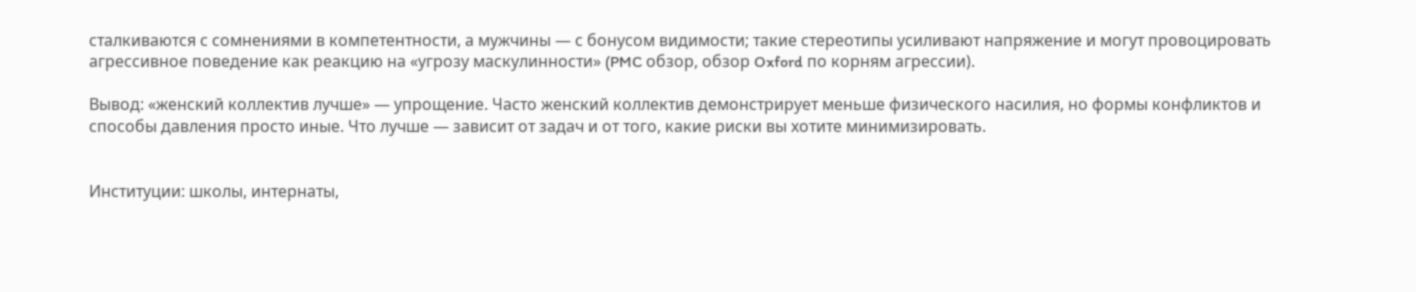сталкиваются с сомнениями в компетентности, а мужчины — с бонусом видимости; такие стереотипы усиливают напряжение и могут провоцировать агрессивное поведение как реакцию на «угрозу маскулинности» (PMC обзор, обзор Oxford по корням агрессии).

Вывод: «женский коллектив лучше» — упрощение. Часто женский коллектив демонстрирует меньше физического насилия, но формы конфликтов и способы давления просто иные. Что лучше — зависит от задач и от того, какие риски вы хотите минимизировать.


Институции: школы, интернаты,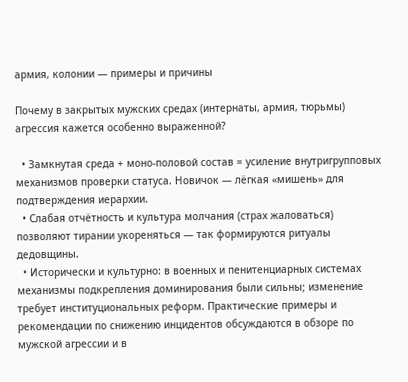армия, колонии — примеры и причины

Почему в закрытых мужских средах (интернаты, армия, тюрьмы) агрессия кажется особенно выраженной?

  • Замкнутая среда + моно‑половой состав = усиление внутригрупповых механизмов проверки статуса. Новичок — лёгкая «мишень» для подтверждения иерархии.
  • Слабая отчётность и культура молчания (страх жаловаться) позволяют тирании укореняться — так формируются ритуалы дедовщины.
  • Исторически и культурно: в военных и пенитенциарных системах механизмы подкрепления доминирования были сильны; изменение требует институциональных реформ. Практические примеры и рекомендации по снижению инцидентов обсуждаются в обзоре по мужской агрессии и в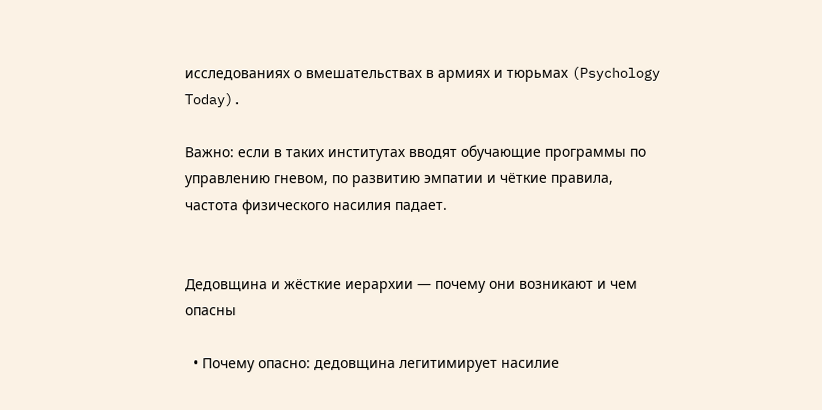исследованиях о вмешательствах в армиях и тюрьмах (Psychology Today).

Важно: если в таких институтах вводят обучающие программы по управлению гневом, по развитию эмпатии и чёткие правила, частота физического насилия падает.


Дедовщина и жёсткие иерархии — почему они возникают и чем опасны

  • Почему опасно: дедовщина легитимирует насилие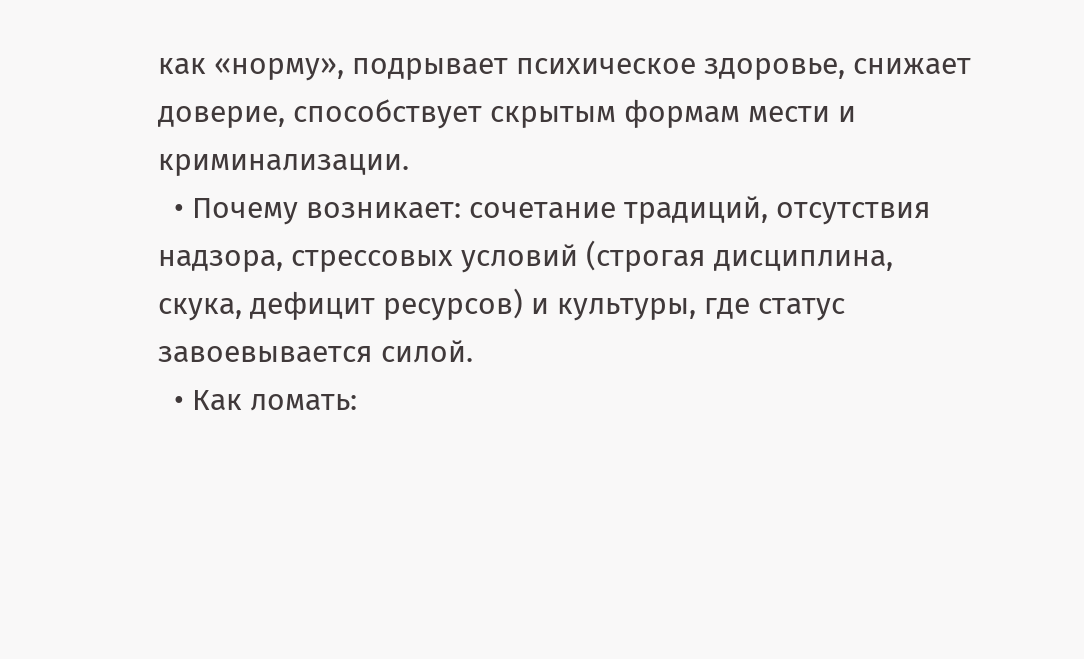как «норму», подрывает психическое здоровье, снижает доверие, способствует скрытым формам мести и криминализации.
  • Почему возникает: сочетание традиций, отсутствия надзора, стрессовых условий (строгая дисциплина, скука, дефицит ресурсов) и культуры, где статус завоевывается силой.
  • Как ломать: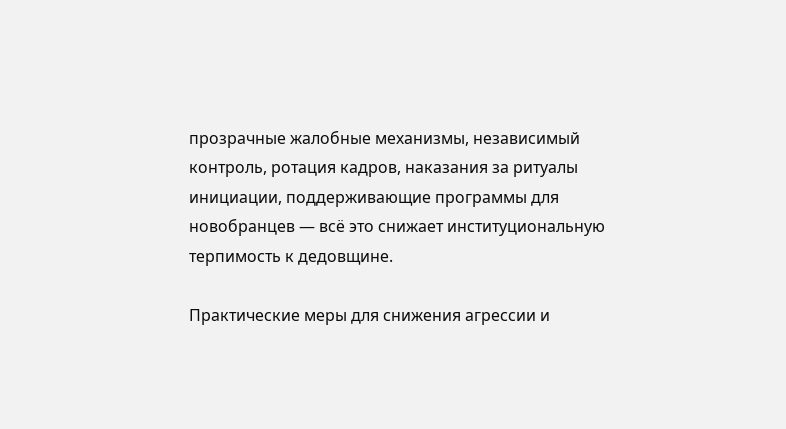прозрачные жалобные механизмы, независимый контроль, ротация кадров, наказания за ритуалы инициации, поддерживающие программы для новобранцев — всё это снижает институциональную терпимость к дедовщине.

Практические меры для снижения агрессии и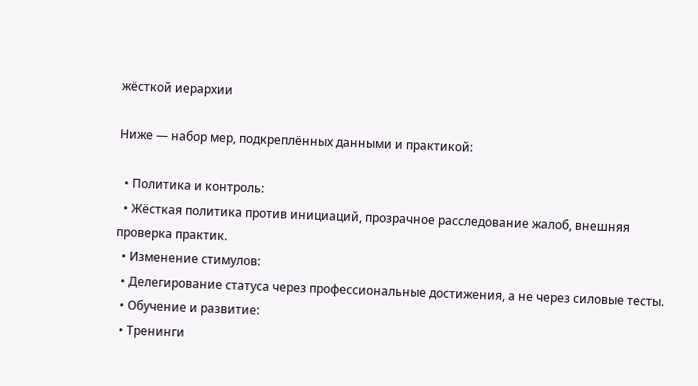жёсткой иерархии

Ниже — набор мер, подкреплённых данными и практикой:

  • Политика и контроль:
  • Жёсткая политика против инициаций, прозрачное расследование жалоб, внешняя проверка практик.
  • Изменение стимулов:
  • Делегирование статуса через профессиональные достижения, а не через силовые тесты.
  • Обучение и развитие:
  • Тренинги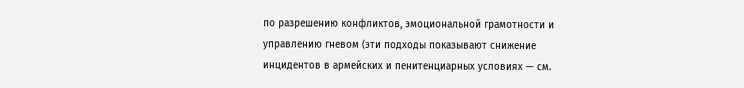по разрешению конфликтов, эмоциональной грамотности и управлению гневом (эти подходы показывают снижение инцидентов в армейских и пенитенциарных условиях — см.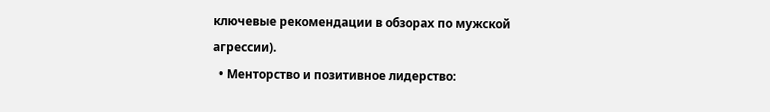ключевые рекомендации в обзорах по мужской агрессии).
  • Менторство и позитивное лидерство: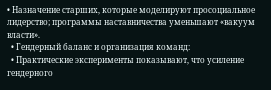• Назначение старших, которые моделируют просоциальное лидерство; программы наставничества уменьшают «вакуум власти».
  • Гендерный баланс и организация команд:
  • Практические эксперименты показывают, что усиление гендерного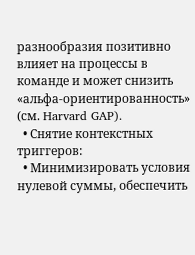разнообразия позитивно влияет на процессы в команде и может снизить «альфа‑ориентированность» (см. Harvard GAP).
  • Снятие контекстных триггеров:
  • Минимизировать условия нулевой суммы, обеспечить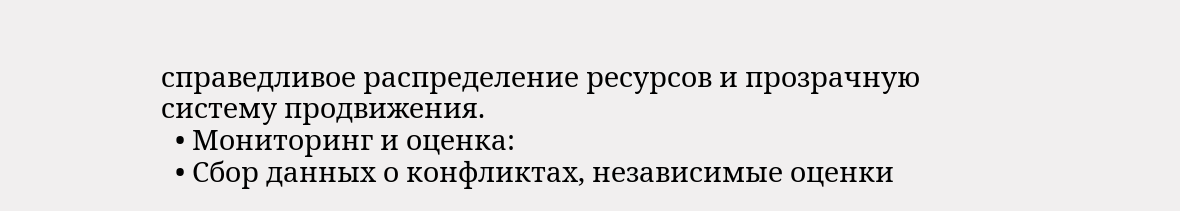справедливое распределение ресурсов и прозрачную систему продвижения.
  • Мониторинг и оценка:
  • Сбор данных о конфликтах, независимые оценки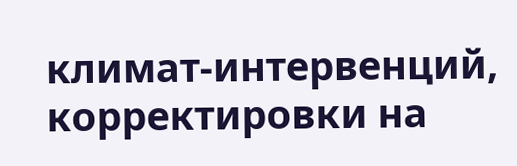климат‑интервенций, корректировки на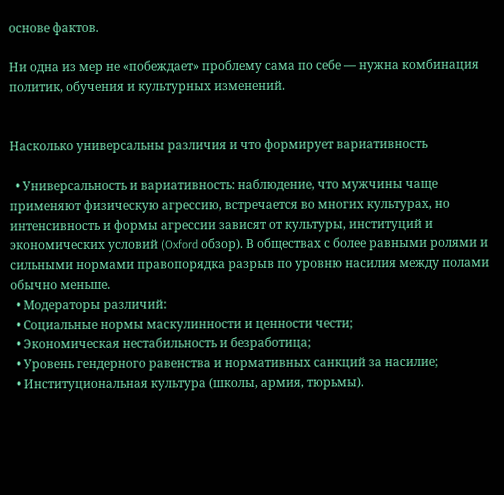основе фактов.

Ни одна из мер не «побеждает» проблему сама по себе — нужна комбинация политик, обучения и культурных изменений.


Насколько универсальны различия и что формирует вариативность

  • Универсальность и вариативность: наблюдение, что мужчины чаще применяют физическую агрессию, встречается во многих культурах, но интенсивность и формы агрессии зависят от культуры, институций и экономических условий (Oxford обзор). В обществах с более равными ролями и сильными нормами правопорядка разрыв по уровню насилия между полами обычно меньше.
  • Модераторы различий:
  • Социальные нормы маскулинности и ценности чести;
  • Экономическая нестабильность и безработица;
  • Уровень гендерного равенства и нормативных санкций за насилие;
  • Институциональная культура (школы, армия, тюрьмы).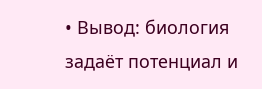• Вывод: биология задаёт потенциал и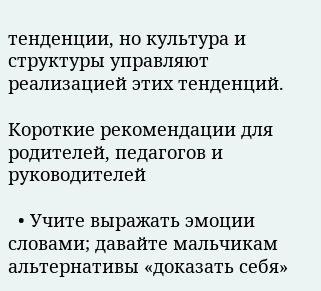тенденции, но культура и структуры управляют реализацией этих тенденций.

Короткие рекомендации для родителей, педагогов и руководителей

  • Учите выражать эмоции словами; давайте мальчикам альтернативы «доказать себя»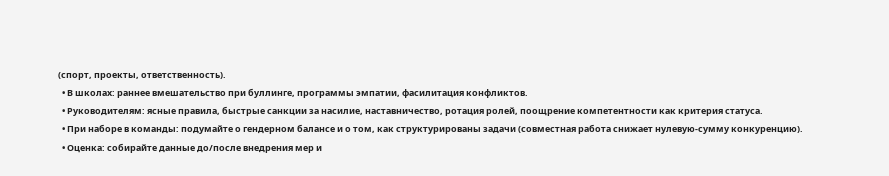(спорт, проекты, ответственность).
  • В школах: раннее вмешательство при буллинге, программы эмпатии, фасилитация конфликтов.
  • Руководителям: ясные правила, быстрые санкции за насилие, наставничество, ротация ролей, поощрение компетентности как критерия статуса.
  • При наборе в команды: подумайте о гендерном балансе и о том, как структурированы задачи (совместная работа снижает нулевую‑сумму конкуренцию).
  • Оценка: собирайте данные до/после внедрения мер и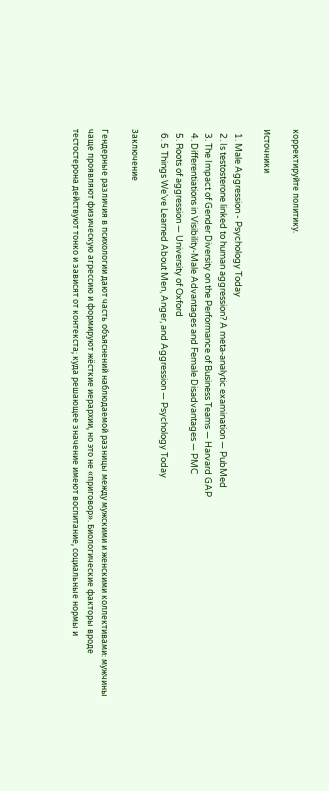корректируйте политику.

Источники

  1. Male Aggression - Psychology Today
  2. Is testosterone linked to human aggression? A meta‑analytic examination — PubMed
  3. The Impact of Gender Diversity on the Performance of Business Teams — Harvard GAP
  4. Differentiations in Visibility‑Male Advantages and Female Disadvantages — PMC
  5. Roots of aggression — University of Oxford
  6. 5 Things We’ve Learned About Men, Anger, and Aggression — Psychology Today

Заключение

Гендерные различия в психологии дают часть объяснений наблюдаемой разницы между мужскими и женскими коллективами: мужчины чаще проявляют физическую агрессию и формируют жёсткие иерархии, но это не «приговор». Биологические факторы вроде тестостерона действуют тонко и зависят от контекста; куда решающее значение имеют воспитание, социальные нормы и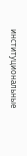институциональные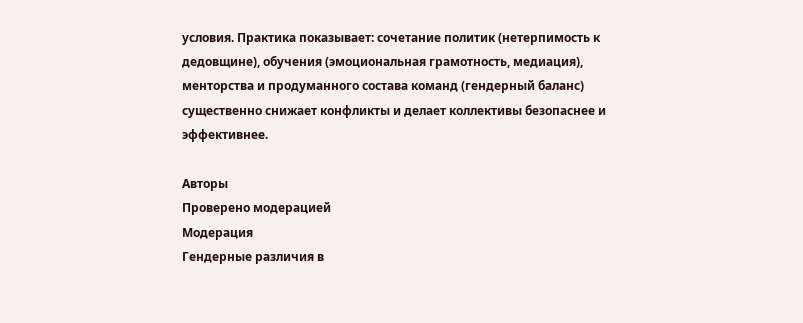условия. Практика показывает: сочетание политик (нетерпимость к дедовщине), обучения (эмоциональная грамотность, медиация), менторства и продуманного состава команд (гендерный баланс) существенно снижает конфликты и делает коллективы безопаснее и эффективнее.

Авторы
Проверено модерацией
Модерация
Гендерные различия в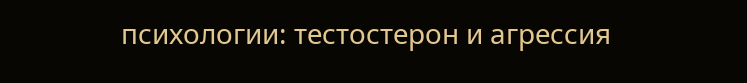психологии: тестостерон и агрессия